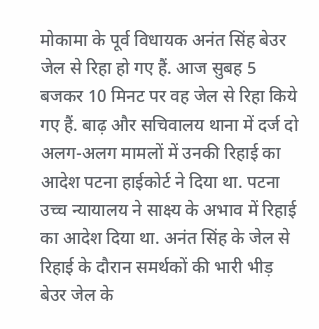मोकामा के पूर्व विधायक अनंत सिंह बेउर जेल से रिहा हो गए हैं. आज सुबह 5 बजकर 10 मिनट पर वह जेल से रिहा किये गए हैं. बाढ़ और सचिवालय थाना में दर्ज दो अलग-अलग मामलों में उनकी रिहाई का आदेश पटना हाईकोर्ट ने दिया था. पटना उच्च न्यायालय ने साक्ष्य के अभाव में रिहाई का आदेश दिया था. अनंत सिंह के जेल से रिहाई के दौरान समर्थकों की भारी भीड़ बेउर जेल के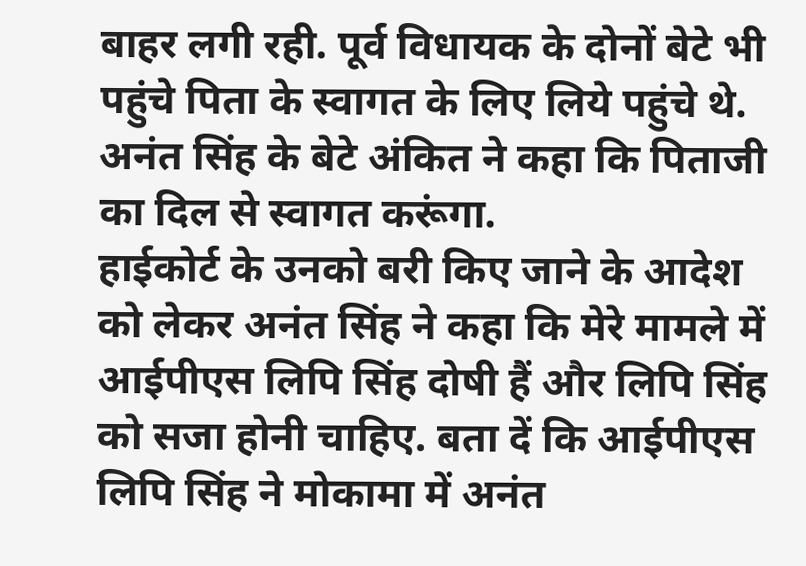बाहर लगी रही. पूर्व विधायक के दोनों बेटे भी पहुंचे पिता के स्वागत के लिए लिये पहुंचे थे. अनंत सिंह के बेटे अंकित ने कहा कि पिताजी का दिल से स्वागत करूंगा.
हाईकोर्ट के उनको बरी किए जाने के आदेश को लेकर अनंत सिंह ने कहा कि मेरे मामले में आईपीएस लिपि सिंह दोषी हैं और लिपि सिंह को सजा होनी चाहिए. बता दें कि आईपीएस लिपि सिंह ने मोकामा में अनंत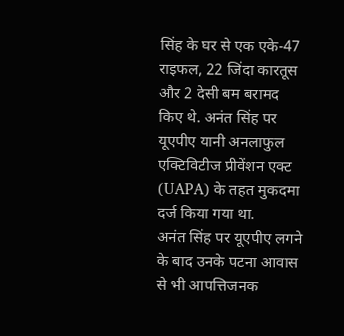सिंह के घर से एक एके-47 राइफल, 22 जिंदा कारतूस और 2 देसी बम बरामद किए थे. अनंत सिंह पर यूएपीए यानी अनलाफुल एक्टिविटीज प्रीवेंशन एक्ट (UAPA) के तहत मुकदमा दर्ज किया गया था.
अनंत सिंह पर यूएपीए लगने के बाद उनके पटना आवास से भी आपत्तिजनक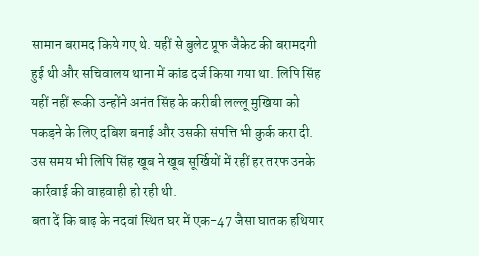सामान बरामद किये गए थे. यहीं से बुलेट प्रूफ जैकेट की बरामदगी हुई थी और सचिवालय थाना में कांड दर्ज किया गया था. लिपि सिंह यहीं नहीं रूकी उन्होंने अनंत सिंह के करीबी लल्लू मुखिया को पकड़ने के लिए दबिश बनाई और उसकी संपत्ति भी कुर्क करा दी. उस समय भी लिपि सिंह खूब ने खूब सूर्खियों में रहीं हर तरफ उनके कार्रवाई की वाहवाही हो रही थी.
बता दें कि बाढ़ के नदवां स्थित घर में एक-47 जैसा घातक हथियार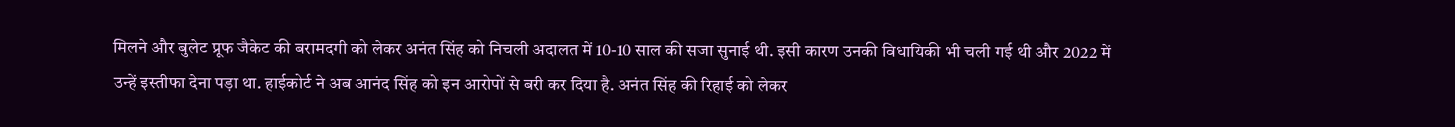मिलने और बुलेट प्रूफ जैकेट की बरामदगी को लेकर अनंत सिंह को निचली अदालत में 10-10 साल की सजा सुनाई थी. इसी कारण उनकी विधायिकी भी चली गई थी और 2022 में उन्हें इस्तीफा देना पड़ा था. हाईकोर्ट ने अब आनंद सिंह को इन आरोपों से बरी कर दिया है. अनंत सिंह की रिहाई को लेकर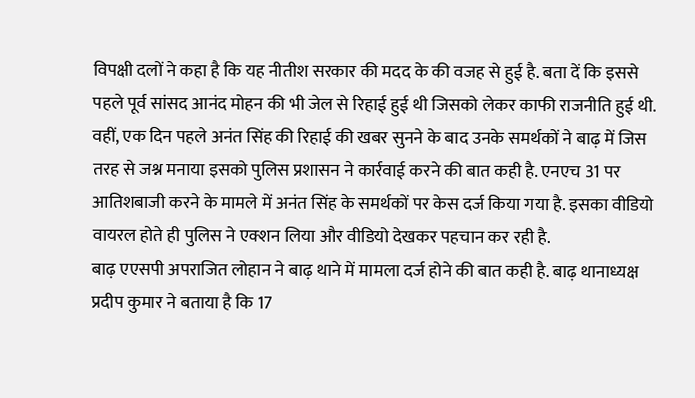विपक्षी दलों ने कहा है कि यह नीतीश सरकार की मदद के की वजह से हुई है. बता दें कि इससे पहले पूर्व सांसद आनंद मोहन की भी जेल से रिहाई हुई थी जिसको लेकर काफी राजनीति हुई थी.
वहीं, एक दिन पहले अनंत सिंह की रिहाई की खबर सुनने के बाद उनके समर्थकों ने बाढ़ में जिस तरह से जश्न मनाया इसको पुलिस प्रशासन ने कार्रवाई करने की बात कही है. एनएच 31 पर आतिशबाजी करने के मामले में अनंत सिंह के समर्थकों पर केस दर्ज किया गया है. इसका वीडियो वायरल होते ही पुलिस ने एक्शन लिया और वीडियो देखकर पहचान कर रही है.
बाढ़ एएसपी अपराजित लोहान ने बाढ़ थाने में मामला दर्ज होने की बात कही है. बाढ़ थानाध्यक्ष प्रदीप कुमार ने बताया है कि 17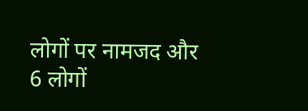लोगों पर नामजद और 6 लोगों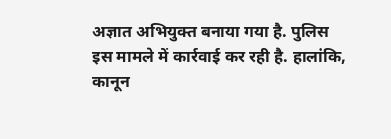अज्ञात अभियुक्त बनाया गया है. पुलिस इस मामले में कार्रवाई कर रही है. हालांकि, कानून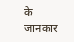के जानकार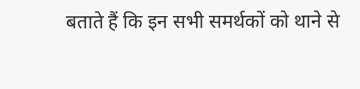बताते हैं कि इन सभी समर्थकों को थाने से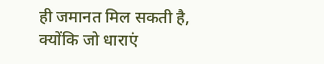ही जमानत मिल सकती है, क्योंकि जो धाराएं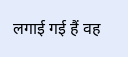लगाई गई हैं वह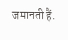जमानती हैं.